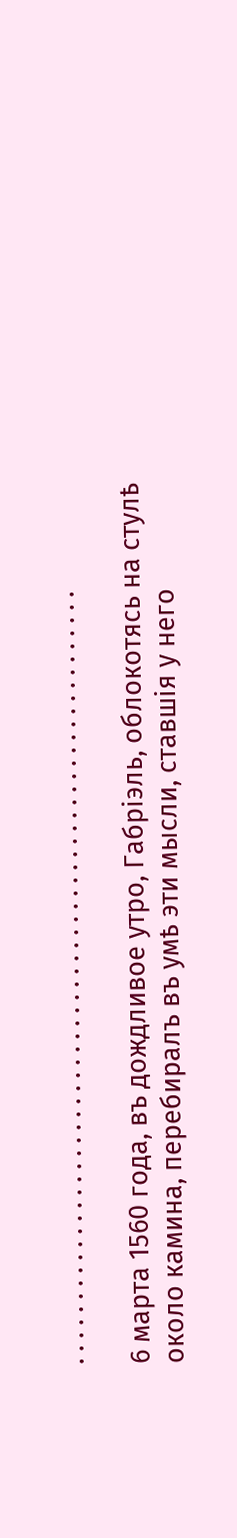. . . . . . . . . . . . . . . . . . . . . . . . . . . . . . . . . . . . . . . . . . . . . . . . . . . . . . . . . . . .

6 марта 1560 года, въ дождливое утро, Габріэль, облокотясь на стулѣ около камина, перебиралъ въ умѣ эти мысли, ставшія у него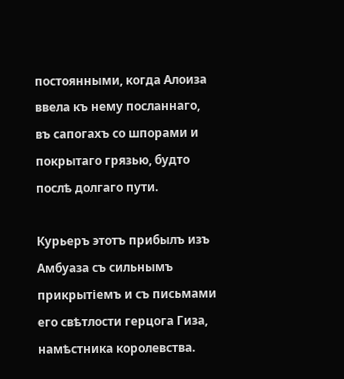постоянными, когда Алоиза ввела къ нему посланнаго, въ сапогахъ со шпорами и покрытаго грязью, будто послѣ долгаго пути.

Курьеръ этотъ прибылъ изъ Амбуаза съ сильнымъ прикрытіемъ и съ письмами его свѣтлости герцога Гиза, намѣстника королевства.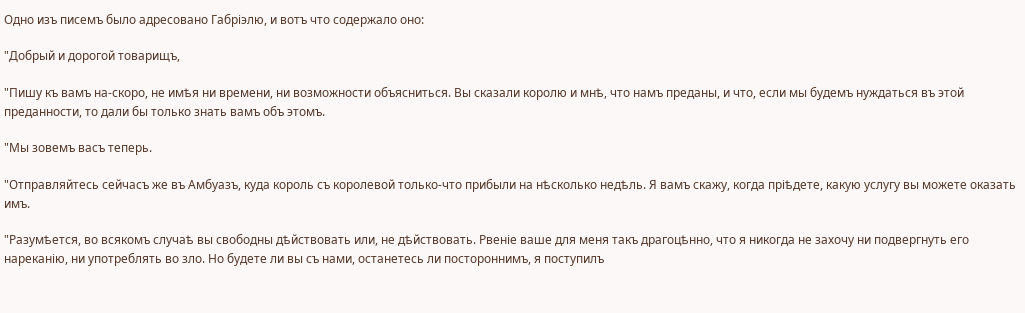Одно изъ писемъ было адресовано Габріэлю, и вотъ что содержало оно:

"Добрый и дорогой товарищъ,

"Пишу къ вамъ на-скоро, не имѣя ни времени, ни возможности объясниться. Вы сказали королю и мнѣ, что намъ преданы, и что, если мы будемъ нуждаться въ этой преданности, то дали бы только знать вамъ объ этомъ.

"Мы зовемъ васъ теперь.

"Отправляйтесь сейчасъ же въ Амбуазъ, куда король съ королевой только-что прибыли на нѣсколько недѣль. Я вамъ скажу, когда пріѣдете, какую услугу вы можете оказать имъ.

"Разумѣется, во всякомъ случаѣ вы свободны дѣйствовать или, не дѣйствовать. Рвеніе ваше для меня такъ драгоцѣнно, что я никогда не захочу ни подвергнуть его нареканію, ни употреблять во зло. Но будете ли вы съ нами, останетесь ли постороннимъ, я поступилъ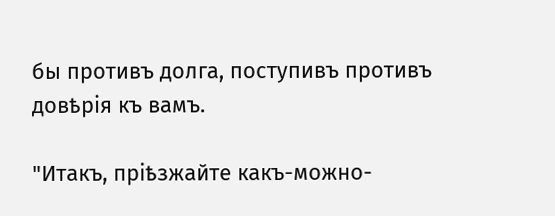бы противъ долга, поступивъ противъ довѣрія къ вамъ.

"Итакъ, пріѣзжайте какъ-можно-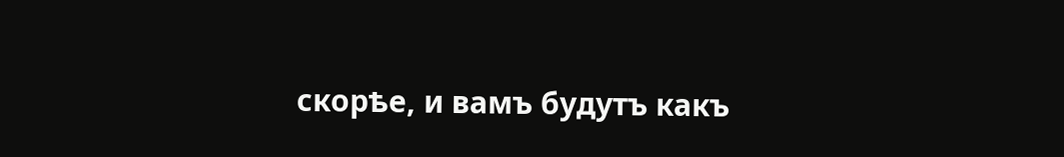скорѣе, и вамъ будутъ какъ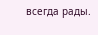всегда рады.